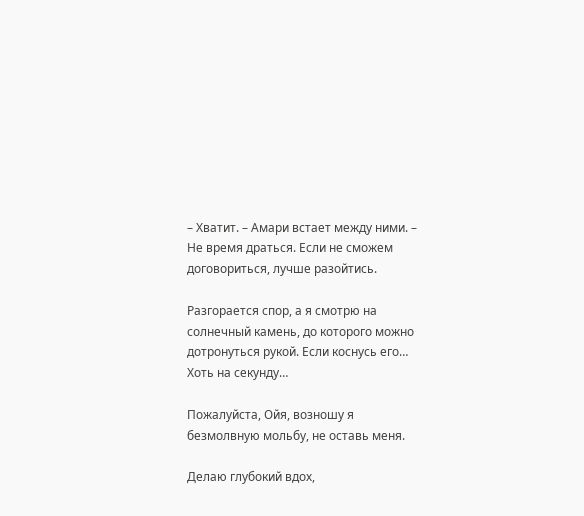– Хватит. – Амари встает между ними. – Не время драться. Если не сможем договориться, лучше разойтись.

Разгорается спор, а я смотрю на солнечный камень, до которого можно дотронуться рукой. Если коснусь его… Хоть на секунду…

Пожалуйста, Ойя, возношу я безмолвную мольбу, не оставь меня.

Делаю глубокий вдох,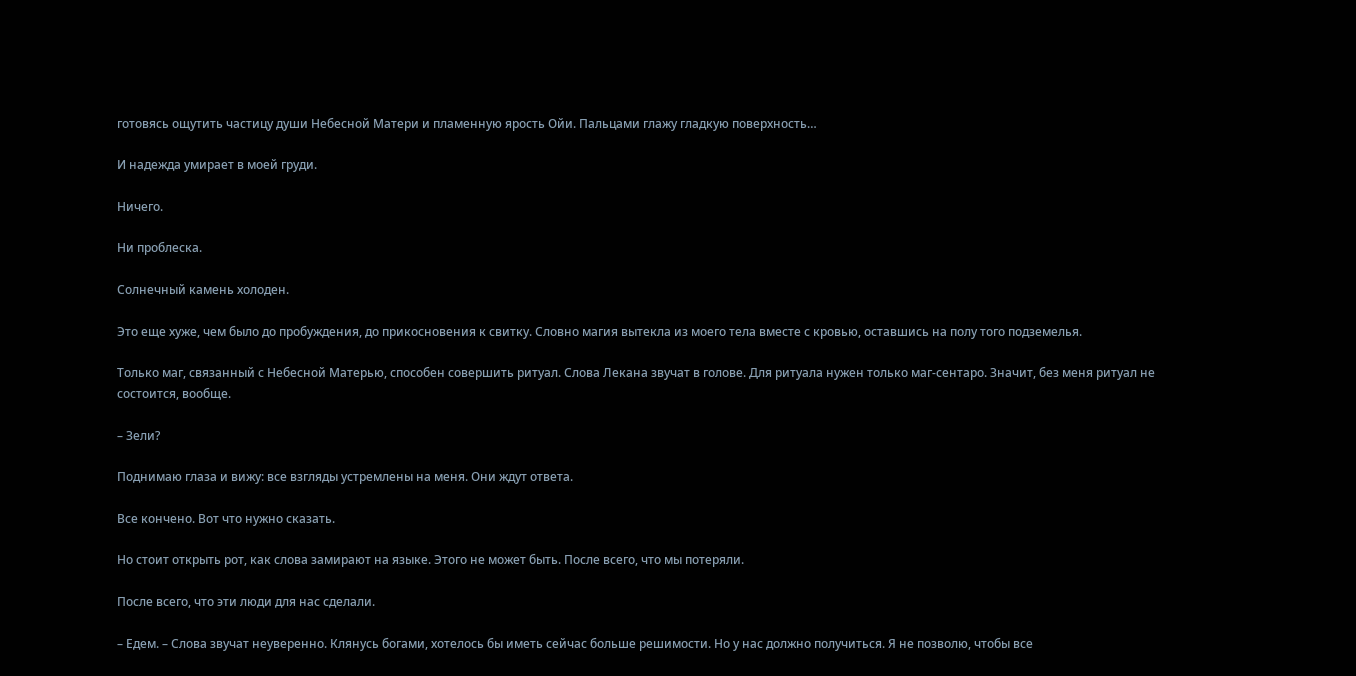готовясь ощутить частицу души Небесной Матери и пламенную ярость Ойи. Пальцами глажу гладкую поверхность…

И надежда умирает в моей груди.

Ничего.

Ни проблеска.

Солнечный камень холоден.

Это еще хуже, чем было до пробуждения, до прикосновения к свитку. Словно магия вытекла из моего тела вместе с кровью, оставшись на полу того подземелья.

Только маг, связанный с Небесной Матерью, способен совершить ритуал. Слова Лекана звучат в голове. Для ритуала нужен только маг-сентаро. Значит, без меня ритуал не состоится, вообще.

– Зели?

Поднимаю глаза и вижу: все взгляды устремлены на меня. Они ждут ответа.

Все кончено. Вот что нужно сказать.

Но стоит открыть рот, как слова замирают на языке. Этого не может быть. После всего, что мы потеряли.

После всего, что эти люди для нас сделали.

– Едем. – Слова звучат неуверенно. Клянусь богами, хотелось бы иметь сейчас больше решимости. Но у нас должно получиться. Я не позволю, чтобы все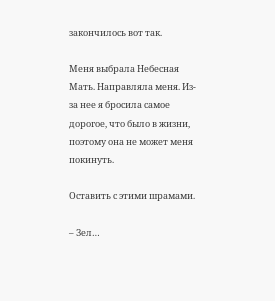закончилось вот так.

Меня выбрала Небесная Мать. Направляла меня. Из-за нее я бросила самое дорогое, что было в жизни, поэтому она не может меня покинуть.

Оставить с этими шрамами.

– Зел…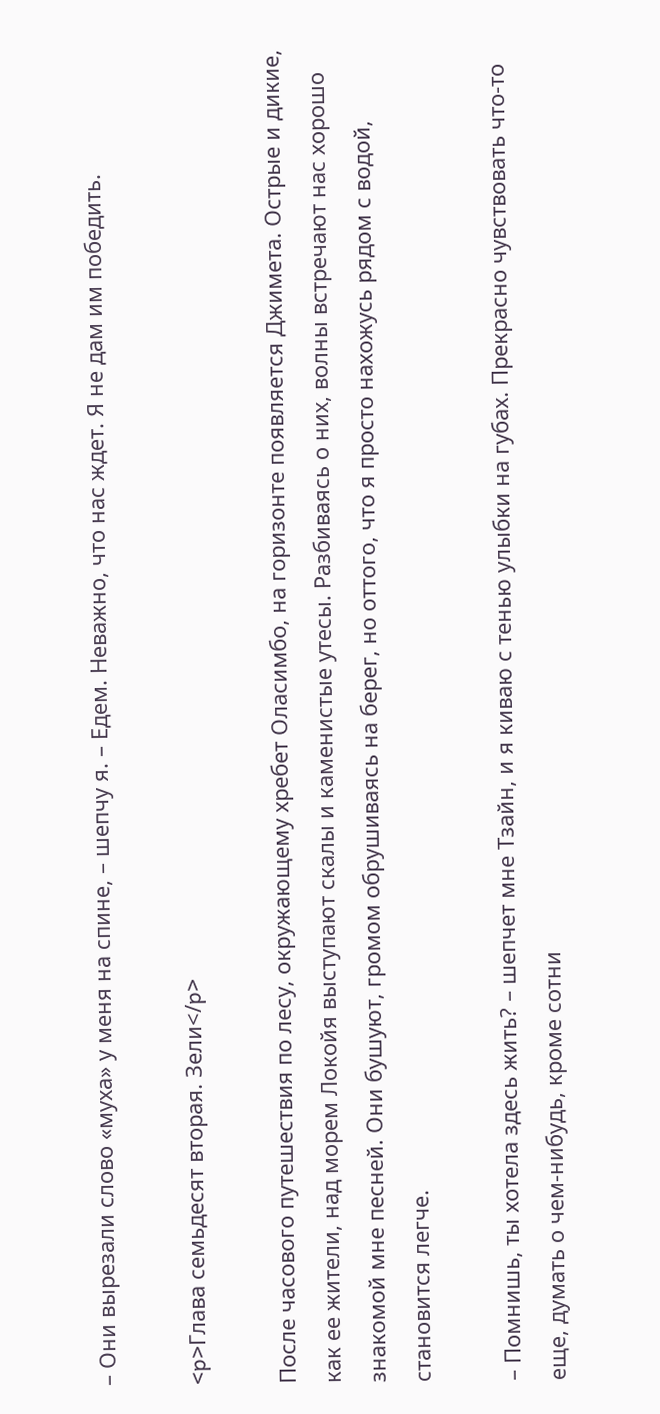– Они вырезали слово «муха» у меня на спине, – шепчу я. – Едем. Неважно, что нас ждет. Я не дам им победить.

<p>Глава семьдесят вторая. Зели</p>

После часового путешествия по лесу, окружающему хребет Оласимбо, на горизонте появляется Джимета. Острые и дикие, как ее жители, над морем Локойя выступают скалы и каменистые утесы. Разбиваясь о них, волны встречают нас хорошо знакомой мне песней. Они бушуют, громом обрушиваясь на берег, но оттого, что я просто нахожусь рядом с водой, становится легче.

– Помнишь, ты хотела здесь жить? – шепчет мне Тзайн, и я киваю с тенью улыбки на губах. Прекрасно чувствовать что-то еще, думать о чем-нибудь, кроме сотни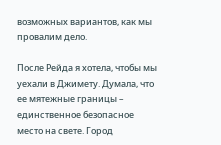возможных вариантов, как мы провалим дело.

После Рейда я хотела, чтобы мы уехали в Джимету. Думала, что ее мятежные границы – единственное безопасное место на свете. Город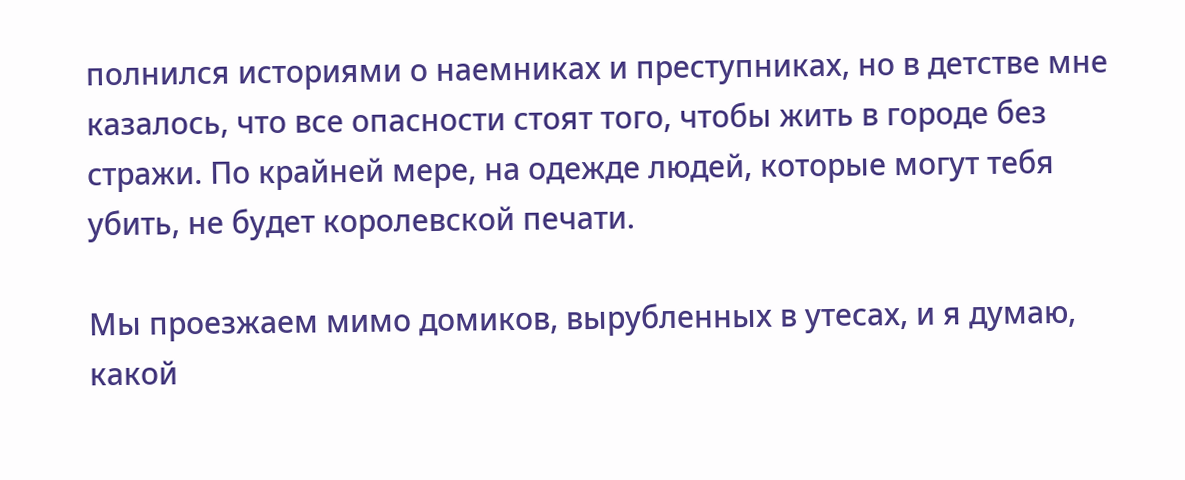полнился историями о наемниках и преступниках, но в детстве мне казалось, что все опасности стоят того, чтобы жить в городе без стражи. По крайней мере, на одежде людей, которые могут тебя убить, не будет королевской печати.

Мы проезжаем мимо домиков, вырубленных в утесах, и я думаю, какой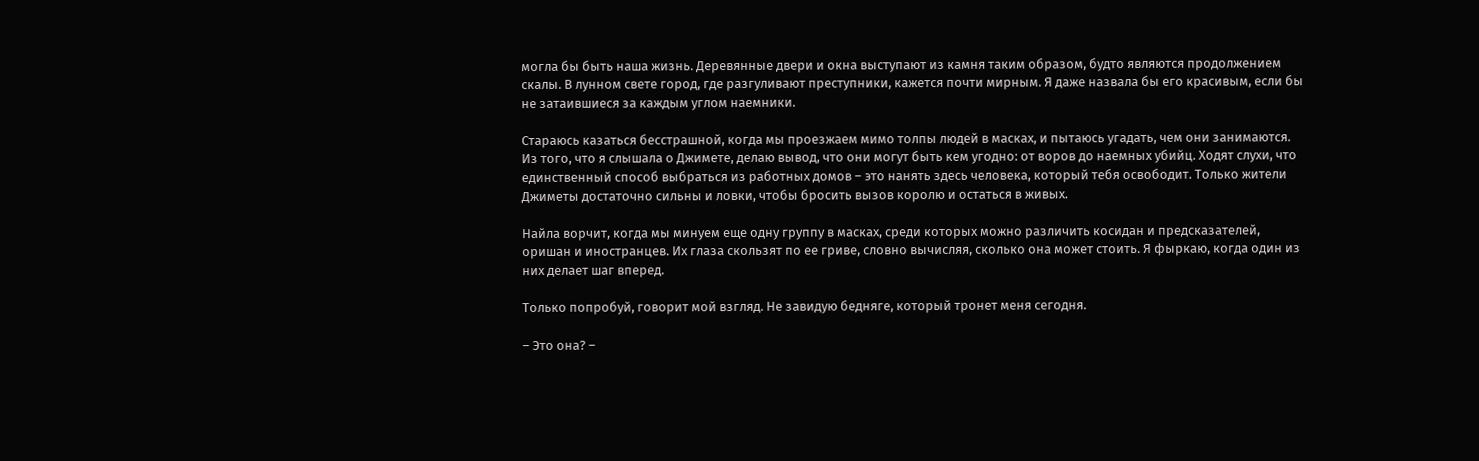могла бы быть наша жизнь. Деревянные двери и окна выступают из камня таким образом, будто являются продолжением скалы. В лунном свете город, где разгуливают преступники, кажется почти мирным. Я даже назвала бы его красивым, если бы не затаившиеся за каждым углом наемники.

Стараюсь казаться бесстрашной, когда мы проезжаем мимо толпы людей в масках, и пытаюсь угадать, чем они занимаются. Из того, что я слышала о Джимете, делаю вывод, что они могут быть кем угодно: от воров до наемных убийц. Ходят слухи, что единственный способ выбраться из работных домов – это нанять здесь человека, который тебя освободит. Только жители Джиметы достаточно сильны и ловки, чтобы бросить вызов королю и остаться в живых.

Найла ворчит, когда мы минуем еще одну группу в масках, среди которых можно различить косидан и предсказателей, оришан и иностранцев. Их глаза скользят по ее гриве, словно вычисляя, сколько она может стоить. Я фыркаю, когда один из них делает шаг вперед.

Только попробуй, говорит мой взгляд. Не завидую бедняге, который тронет меня сегодня.

– Это она? –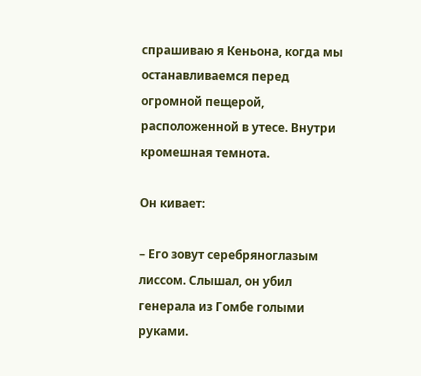спрашиваю я Кеньона, когда мы останавливаемся перед огромной пещерой, расположенной в утесе. Внутри кромешная темнота.

Он кивает:

– Его зовут серебряноглазым лиссом. Слышал, он убил генерала из Гомбе голыми руками.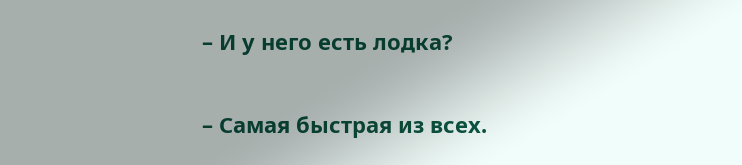– И у него есть лодка?

– Самая быстрая из всех.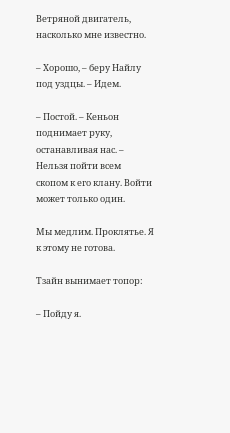Ветряной двигатель, насколько мне известно.

– Хорошо, – беру Найлу под уздцы. – Идем.

– Постой. – Кеньон поднимает руку, останавливая нас. – Нельзя пойти всем скопом к его клану. Войти может только один.

Мы медлим. Проклятье. Я к этому не готова.

Тзайн вынимает топор:

– Пойду я.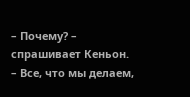– Почему? – спрашивает Кеньон. – Все, что мы делаем,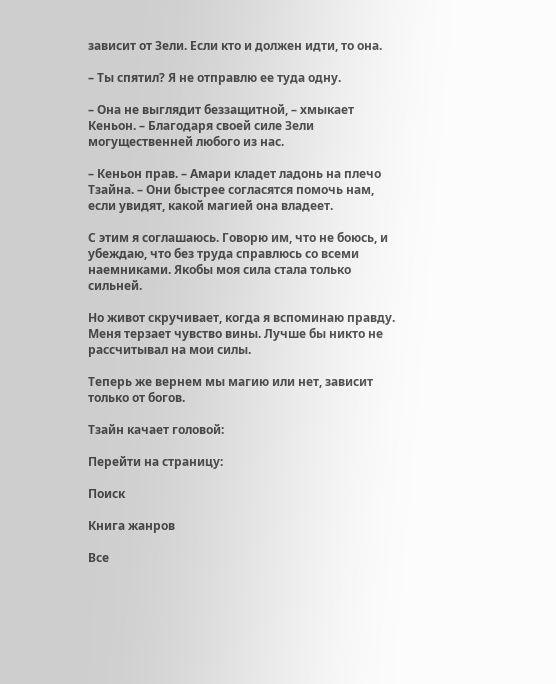зависит от Зели. Если кто и должен идти, то она.

– Ты спятил? Я не отправлю ее туда одну.

– Она не выглядит беззащитной, – хмыкает Кеньон. – Благодаря своей силе Зели могущественней любого из нас.

– Кеньон прав. – Амари кладет ладонь на плечо Тзайна. – Они быстрее согласятся помочь нам, если увидят, какой магией она владеет.

С этим я соглашаюсь. Говорю им, что не боюсь, и убеждаю, что без труда справлюсь со всеми наемниками. Якобы моя сила стала только сильней.

Но живот скручивает, когда я вспоминаю правду. Меня терзает чувство вины. Лучше бы никто не рассчитывал на мои силы.

Теперь же вернем мы магию или нет, зависит только от богов.

Тзайн качает головой:

Перейти на страницу:

Поиск

Книга жанров

Все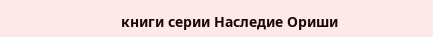книги серии Наследие Ориши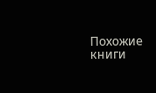Похожие книги